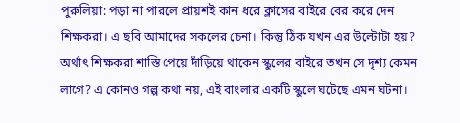পুরুলিয়া: পড়া না পারলে প্রায়শই কান ধরে ক্লাসের বাইরে বের করে দেন শিক্ষকরা। এ ছবি আমাদের সকলের চেনা। কিন্তু ঠিক যখন এর উল্টোটা হয়? অর্থাৎ শিক্ষকরা শাস্তি পেয়ে দাঁড়িয়ে থাকেন স্কুলের বাইরে তখন সে দৃশ্য কেমন লাগে? এ কোনও গল্প কথা নয়, এই বাংলার একটি স্কুলে ঘটেছে এমন ঘটনা।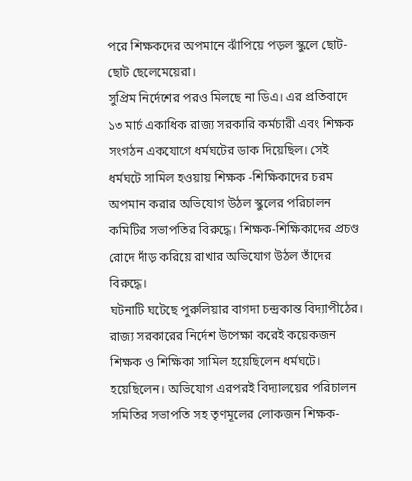পরে শিক্ষকদের অপমানে ঝাঁপিয়ে পড়ল স্কুলে ছোট-ছোট ছেলেমেয়েরা।
সুপ্রিম নির্দেশের পরও মিলছে না ডিএ। এর প্রতিবাদে ১৩ মার্চ একাধিক রাজ্য সরকারি কর্মচারী এবং শিক্ষক সংগঠন একযোগে ধর্মঘটের ডাক দিয়েছিল। সেই ধর্মঘটে সামিল হওয়ায় শিক্ষক -শিক্ষিকাদের চরম অপমান করার অভিযোগ উঠল স্কুলের পরিচালন কমিটির সভাপতির বিরুদ্ধে। শিক্ষক-শিক্ষিকাদের প্রচণ্ড রোদে দাঁড় করিয়ে রাখার অভিযোগ উঠল তাঁদের বিরুদ্ধে।
ঘটনাটি ঘটেছে পুরুলিয়ার বাগদা চন্দ্রকান্ত বিদ্যাপীঠের। রাজ্য সরকারের নির্দেশ উপেক্ষা করেই কয়েকজন শিক্ষক ও শিক্ষিকা সামিল হয়েছিলেন ধর্মঘটে। হয়েছিলেন। অভিযোগ এরপরই বিদ্যালয়ের পরিচালন সমিতির সভাপতি সহ তৃণমূলের লোকজন শিক্ষক-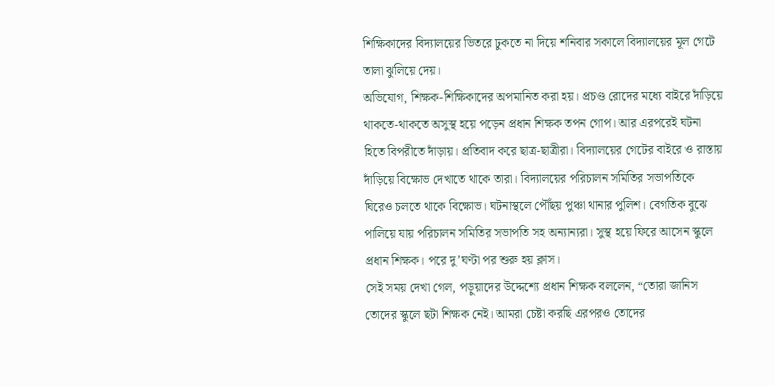শিক্ষিকাদের বিদ্যালয়ের ভিতরে ঢুকতে না দিয়ে শনিবার সকালে বিদ্যালয়ের মূল গেটে তালা ঝুলিয়ে দেয়।
অভিযোগ, শিক্ষক-শিক্ষিকাদের অপমানিত করা হয়। প্রচণ্ড রোদের মধ্যে বাইরে দাঁড়িয়ে থাকতে-থাকতে অসুস্থ হয়ে পড়েন প্রধান শিক্ষক তপন গোপ। আর এরপরেই ঘটনা হিতে বিপরীতে দাঁড়ায়। প্রতিবাদ করে ছাত্র-ছাত্রীরা। বিদ্যালয়ের গেটের বাইরে ও রাস্তায় দাঁড়িয়ে বিক্ষোভ দেখাতে থাকে তারা। বিদ্যালয়ের পরিচালন সমিতির সভাপতিকে ঘিরেও চলতে থাকে বিক্ষোভ। ঘটনাস্থলে পৌঁছয় পুঞ্চা থানার পুলিশ। বেগতিক বুঝে পালিয়ে যায় পরিচালন সমিতির সভাপতি সহ অন্যান্যরা। সুস্থ হয়ে ফিরে আসেন স্কুলে প্রধান শিক্ষক। পরে দু’ঘণ্টা পর শুরু হয় ক্লাস।
সেই সময় দেখা গেল, পড়ুয়াদের উদ্দেশ্যে প্রধান শিক্ষক বললেন, “তোরা জানিস তোদের স্কুলে ছটা শিক্ষক নেই। আমরা চেষ্টা করছি এরপরও তোদের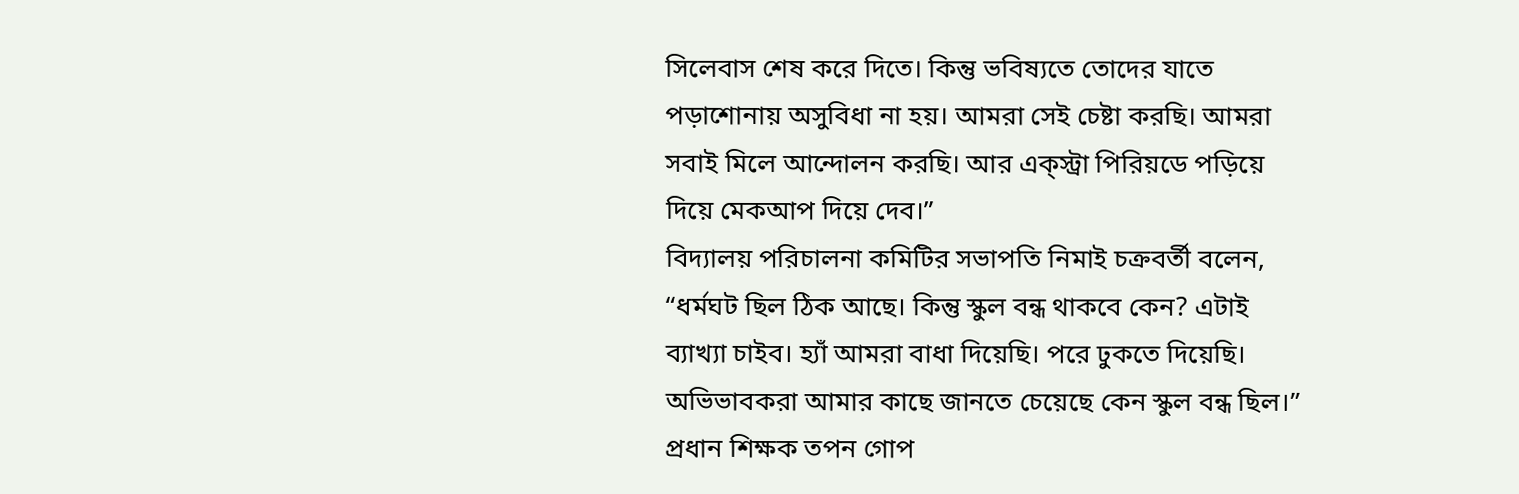সিলেবাস শেষ করে দিতে। কিন্তু ভবিষ্যতে তোদের যাতে পড়াশোনায় অসুবিধা না হয়। আমরা সেই চেষ্টা করছি। আমরা সবাই মিলে আন্দোলন করছি। আর এক্স্ট্রা পিরিয়ডে পড়িয়ে দিয়ে মেকআপ দিয়ে দেব।”
বিদ্যালয় পরিচালনা কমিটির সভাপতি নিমাই চক্রবর্তী বলেন, “ধর্মঘট ছিল ঠিক আছে। কিন্তু স্কুল বন্ধ থাকবে কেন? এটাই ব্যাখ্যা চাইব। হ্যাঁ আমরা বাধা দিয়েছি। পরে ঢুকতে দিয়েছি। অভিভাবকরা আমার কাছে জানতে চেয়েছে কেন স্কুল বন্ধ ছিল।” প্রধান শিক্ষক তপন গোপ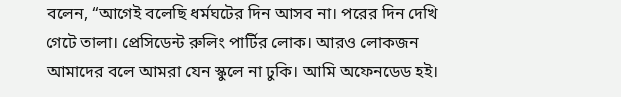বলেন, “আগেই বলেছি ধর্মঘটের দিন আসব না। পরের দিন দেখি গেটে তালা। প্রেসিডেন্ট রুলিং পার্টির লোক। আরও লোকজন আমাদের বলে আমরা যেন স্কুলে না ঢুকি। আমি অফেনডেড হই।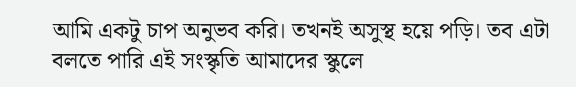আমি একটু চাপ অনুভব করি। তখনই অসুস্থ হয়ে পড়ি। তব এটা বলতে পারি এই সংস্কৃতি আমাদের স্কুলে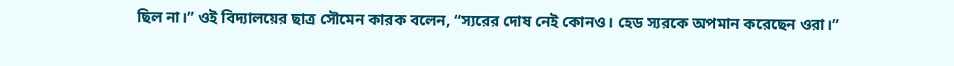ছিল না।” ওই বিদ্যালয়ের ছাত্র সৌমেন কারক বলেন, “স্যরের দোষ নেই কোনও। হেড স্যরকে অপমান করেছেন ওরা।”